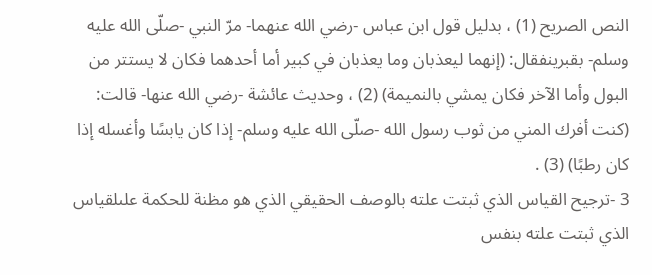النص الصريح (1) ، بدليل قول ابن عباس -رضي الله عنهما- مرّ النبي -صلّى الله عليه وسلم- بقبرينفقال: (إنهما ليعذبان وما يعذبان في كبير أما أحدهما فكان لا يستتر من البول وأما الآخر فكان يمشي بالنميمة) (2) ، وحديث عائشة -رضي الله عنها- قالت: (كنت أفرك المني من ثوب رسول الله -صلّى الله عليه وسلم- إذا كان يابسًا وأغسله إذا كان رطبًا) (3) .
3 -ترجيح القياس الذي ثبتت علته بالوصف الحقيقي الذي هو مظنة للحكمة علىلقياس الذي ثبتت علته بنفس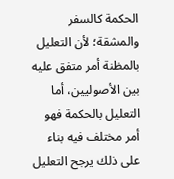الحكمة كالسفر والمشقة؛ لأن التعليل بالمظنة أمر متفق عليه بين الأصوليين، أما التعليل بالحكمة فهو أمر مختلف فيه بناء على ذلك يرجح التعليل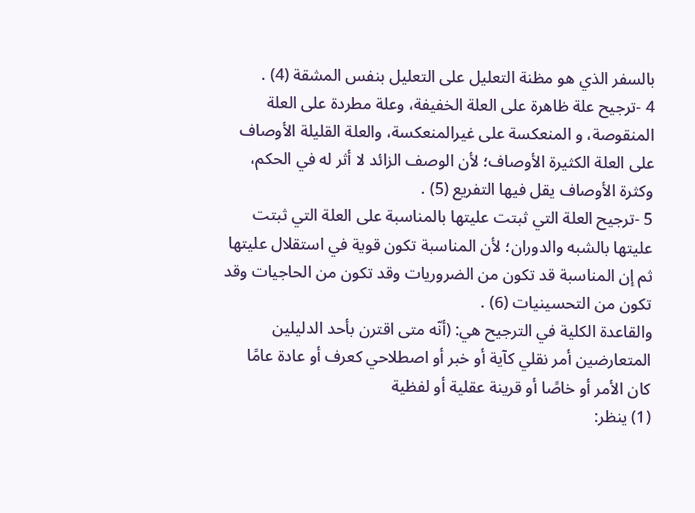بالسفر الذي هو مظنة التعليل على التعليل بنفس المشقة (4) .
4 -ترجيح علة ظاهرة على العلة الخفيفة، وعلة مطردة على العلة المنقوصة، و المنعكسة على غيرالمنعكسة، والعلة القليلة الأوصاف على العلة الكثيرة الأوصاف؛ لأن الوصف الزائد لا أثر له في الحكم، وكثرة الأوصاف يقل فيها التفريع (5) .
5 -ترجيح العلة التي ثبتت عليتها بالمناسبة على العلة التي ثبتت عليتها بالشبه والدوران؛ لأن المناسبة تكون قوية في استقلال عليتها ثم إن المناسبة قد تكون من الضروريات وقد تكون من الحاجيات وقد تكون من التحسينيات (6) .
والقاعدة الكلية في الترجيح هي: (أنّه متى اقترن بأحد الدليلين المتعارضين أمر نقلي كآية أو خبر أو اصطلاحي كعرف أو عادة عامًا كان الأمر أو خاصًا أو قرينة عقلية أو لفظية
(1) ينظر: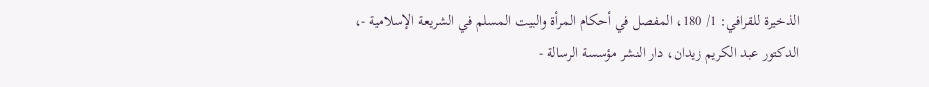الذخيرة للقرافي: 1/ 180، المفصل في أحكام المرأة والبيت المسلم في الشريعة الإسلامية -، الدكتور عبد الكريم زيدان، دار النشر مؤسسة الرسالة -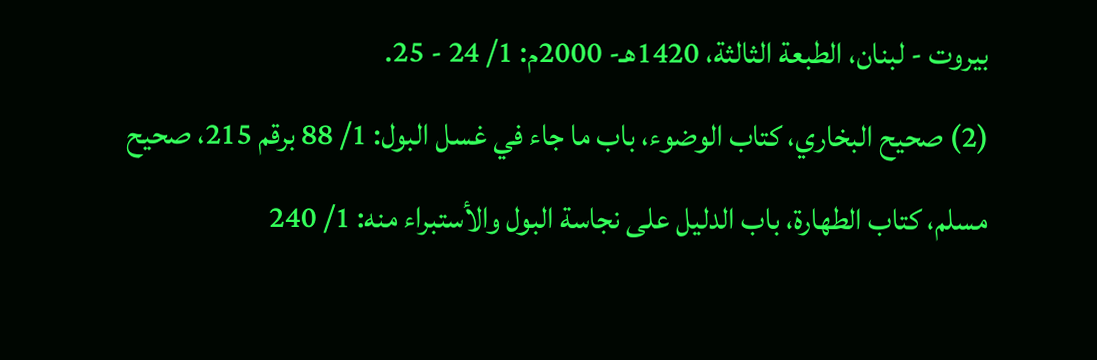بيروت - لبنان، الطبعة الثالثة، 1420هـ- 2000م: 1/ 24 - 25.
(2) صحيح البخاري، كتاب الوضوء، باب ما جاء في غسل البول: 1/ 88 برقم 215، صحيح مسلم، كتاب الطهارة، باب الدليل على نجاسة البول والأستبراء منه: 1/ 240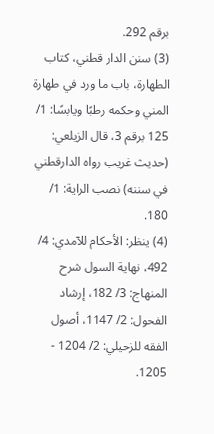برقم 292.
(3) سنن الدار قطني، كتاب الطهارة، باب ما ورد في طهارة المني وحكمه رطبًا ويابسًا: 1/ 125 برقم 3، قال الزيلعي: (حديث غريب رواه الدارقطني في سننه) نصب الراية: 1/ 180.
(4) ينظر: الأحكام للآمدي: 4/ 492، نهاية السول شرح المنهاج: 3/ 182، إرشاد الفحول: 2/ 1147، أصول الفقه للزحيلي: 2/ 1204 - 1205.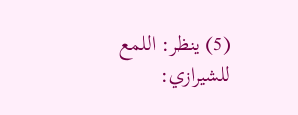(5) ينظر: اللمع للشيرازي: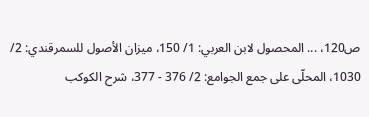ص120، ... المحصول لابن العربي: 1/ 150، ميزان الأصول للسمرقندي: 2/ 1030، المحلّى على جمع الجوامع: 2/ 376 - 377، شرح الكوكب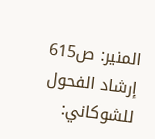المنير: ص615 إرشاد الفحول للشوكاني: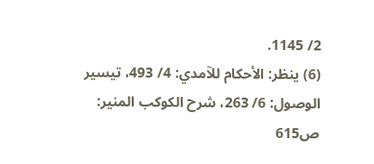2/ 1145.
(6) ينظر: الأحكام للآمدي: 4/ 493، تيسير الوصول: 6/ 263، شرح الكوكب المنير: ص615